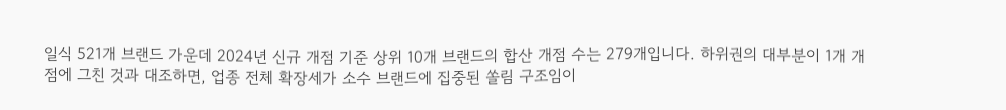일식 521개 브랜드 가운데 2024년 신규 개점 기준 상위 10개 브랜드의 합산 개점 수는 279개입니다. 하위권의 대부분이 1개 개점에 그친 것과 대조하면, 업종 전체 확장세가 소수 브랜드에 집중된 쏠림 구조임이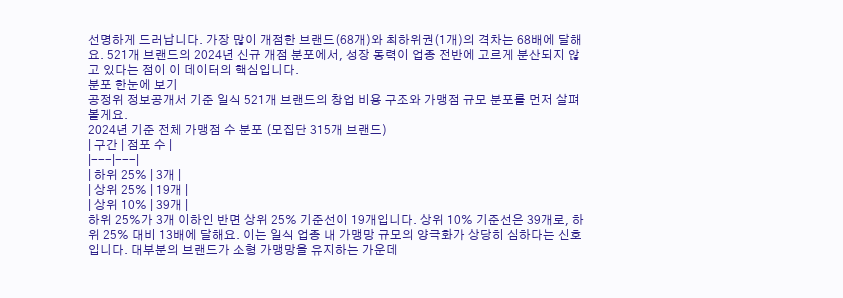선명하게 드러납니다. 가장 많이 개점한 브랜드(68개)와 최하위권(1개)의 격차는 68배에 달해요. 521개 브랜드의 2024년 신규 개점 분포에서, 성장 동력이 업종 전반에 고르게 분산되지 않고 있다는 점이 이 데이터의 핵심입니다.
분포 한눈에 보기
공정위 정보공개서 기준 일식 521개 브랜드의 창업 비용 구조와 가맹점 규모 분포를 먼저 살펴볼게요.
2024년 기준 전체 가맹점 수 분포 (모집단 315개 브랜드)
| 구간 | 점포 수 |
|---|---|
| 하위 25% | 3개 |
| 상위 25% | 19개 |
| 상위 10% | 39개 |
하위 25%가 3개 이하인 반면 상위 25% 기준선이 19개입니다. 상위 10% 기준선은 39개로, 하위 25% 대비 13배에 달해요. 이는 일식 업종 내 가맹망 규모의 양극화가 상당히 심하다는 신호입니다. 대부분의 브랜드가 소형 가맹망을 유지하는 가운데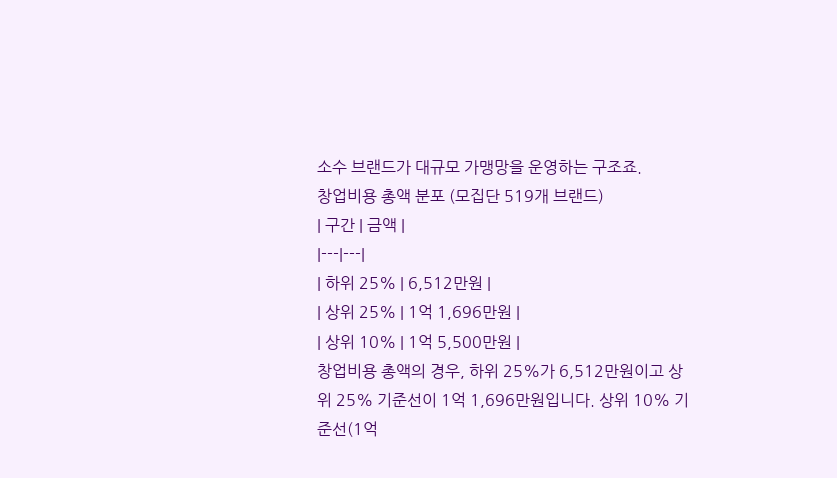소수 브랜드가 대규모 가맹망을 운영하는 구조죠.
창업비용 총액 분포 (모집단 519개 브랜드)
| 구간 | 금액 |
|---|---|
| 하위 25% | 6,512만원 |
| 상위 25% | 1억 1,696만원 |
| 상위 10% | 1억 5,500만원 |
창업비용 총액의 경우, 하위 25%가 6,512만원이고 상위 25% 기준선이 1억 1,696만원입니다. 상위 10% 기준선(1억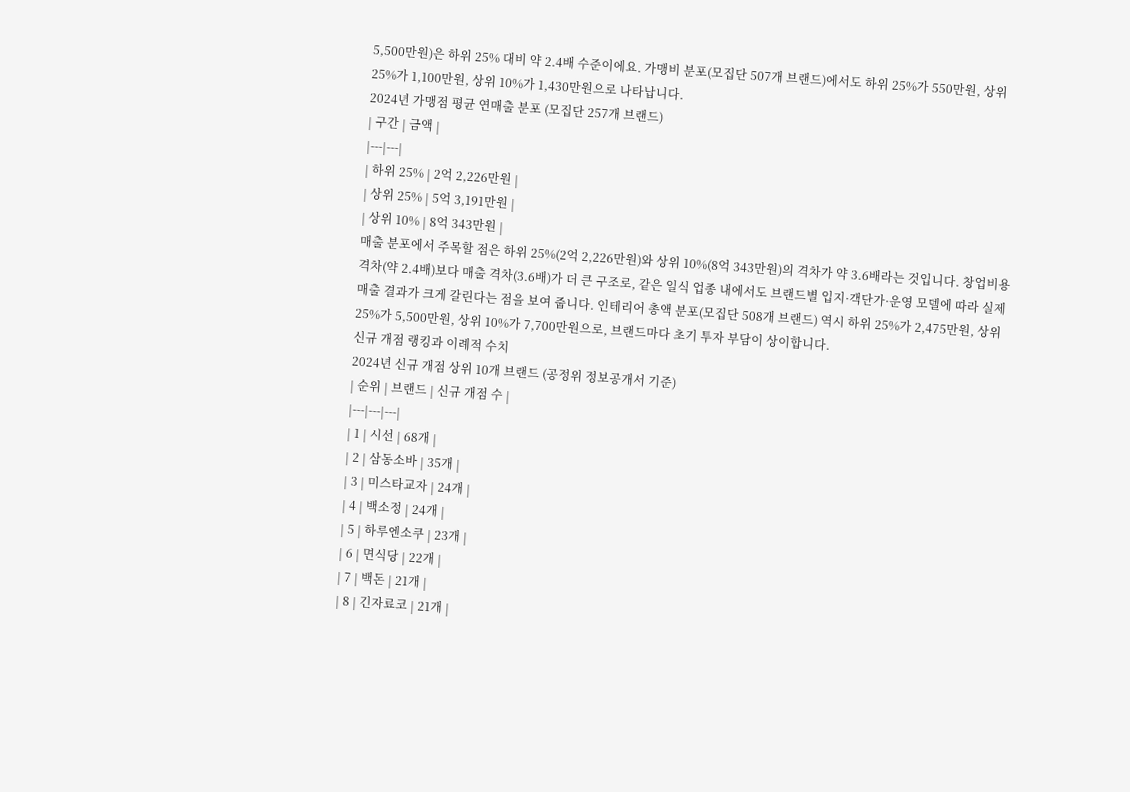5,500만원)은 하위 25% 대비 약 2.4배 수준이에요. 가맹비 분포(모집단 507개 브랜드)에서도 하위 25%가 550만원, 상위 25%가 1,100만원, 상위 10%가 1,430만원으로 나타납니다.
2024년 가맹점 평균 연매출 분포 (모집단 257개 브랜드)
| 구간 | 금액 |
|---|---|
| 하위 25% | 2억 2,226만원 |
| 상위 25% | 5억 3,191만원 |
| 상위 10% | 8억 343만원 |
매출 분포에서 주목할 점은 하위 25%(2억 2,226만원)와 상위 10%(8억 343만원)의 격차가 약 3.6배라는 것입니다. 창업비용 격차(약 2.4배)보다 매출 격차(3.6배)가 더 큰 구조로, 같은 일식 업종 내에서도 브랜드별 입지·객단가·운영 모델에 따라 실제 매출 결과가 크게 갈린다는 점을 보여 줍니다. 인테리어 총액 분포(모집단 508개 브랜드) 역시 하위 25%가 2,475만원, 상위 25%가 5,500만원, 상위 10%가 7,700만원으로, 브랜드마다 초기 투자 부담이 상이합니다.
신규 개점 랭킹과 이례적 수치
2024년 신규 개점 상위 10개 브랜드 (공정위 정보공개서 기준)
| 순위 | 브랜드 | 신규 개점 수 |
|---|---|---|
| 1 | 시선 | 68개 |
| 2 | 삼동소바 | 35개 |
| 3 | 미스타교자 | 24개 |
| 4 | 백소정 | 24개 |
| 5 | 하루엔소쿠 | 23개 |
| 6 | 면식당 | 22개 |
| 7 | 백돈 | 21개 |
| 8 | 긴자료코 | 21개 |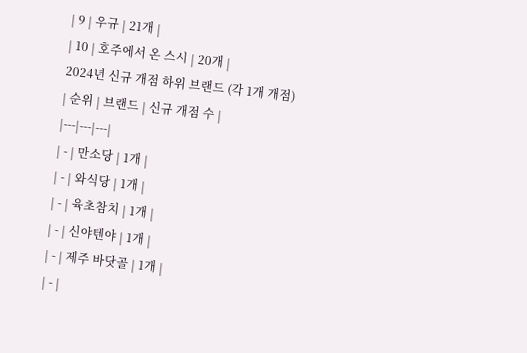| 9 | 우규 | 21개 |
| 10 | 호주에서 온 스시 | 20개 |
2024년 신규 개점 하위 브랜드 (각 1개 개점)
| 순위 | 브랜드 | 신규 개점 수 |
|---|---|---|
| - | 만소당 | 1개 |
| - | 와식당 | 1개 |
| - | 육초참치 | 1개 |
| - | 신야텐야 | 1개 |
| - | 제주 바닷골 | 1개 |
| - |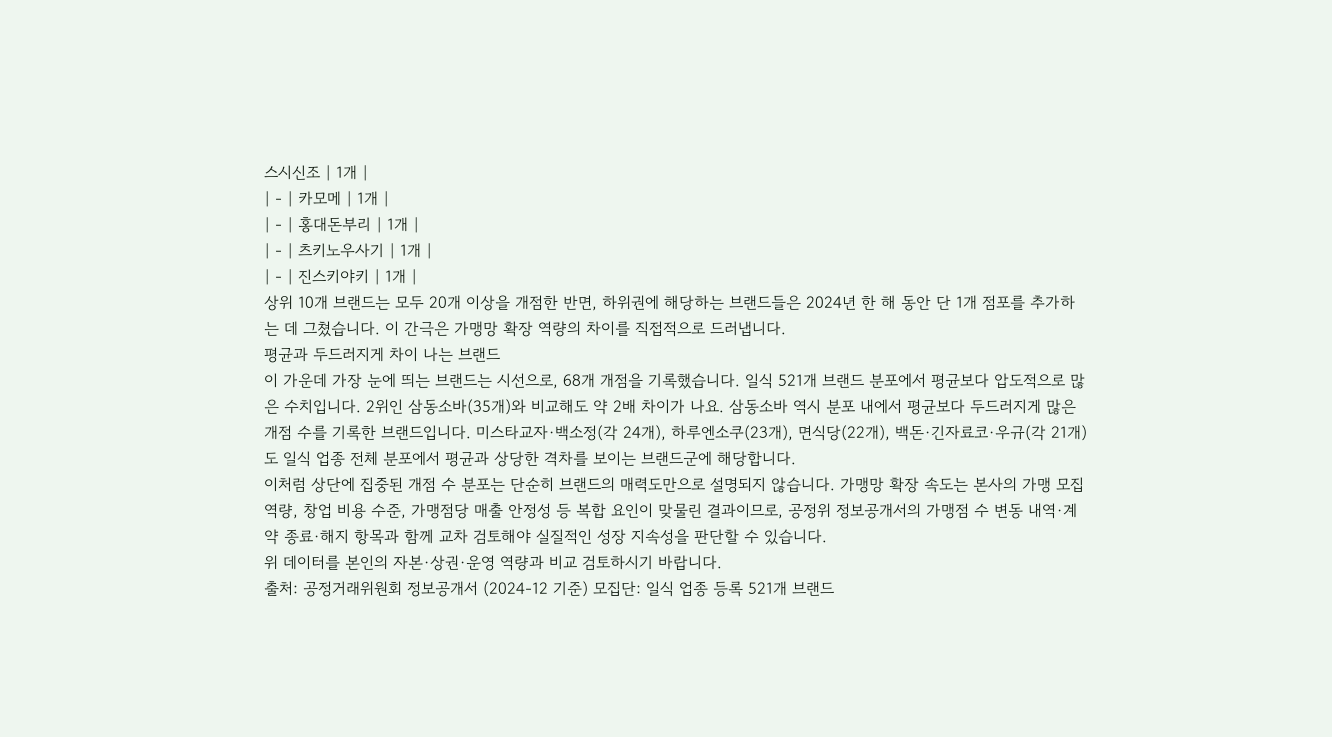스시신조 | 1개 |
| - | 카모메 | 1개 |
| - | 홍대돈부리 | 1개 |
| - | 츠키노우사기 | 1개 |
| - | 진스키야키 | 1개 |
상위 10개 브랜드는 모두 20개 이상을 개점한 반면, 하위권에 해당하는 브랜드들은 2024년 한 해 동안 단 1개 점포를 추가하는 데 그쳤습니다. 이 간극은 가맹망 확장 역량의 차이를 직접적으로 드러냅니다.
평균과 두드러지게 차이 나는 브랜드
이 가운데 가장 눈에 띄는 브랜드는 시선으로, 68개 개점을 기록했습니다. 일식 521개 브랜드 분포에서 평균보다 압도적으로 많은 수치입니다. 2위인 삼동소바(35개)와 비교해도 약 2배 차이가 나요. 삼동소바 역시 분포 내에서 평균보다 두드러지게 많은 개점 수를 기록한 브랜드입니다. 미스타교자·백소정(각 24개), 하루엔소쿠(23개), 면식당(22개), 백돈·긴자료코·우규(각 21개)도 일식 업종 전체 분포에서 평균과 상당한 격차를 보이는 브랜드군에 해당합니다.
이처럼 상단에 집중된 개점 수 분포는 단순히 브랜드의 매력도만으로 설명되지 않습니다. 가맹망 확장 속도는 본사의 가맹 모집 역량, 창업 비용 수준, 가맹점당 매출 안정성 등 복합 요인이 맞물린 결과이므로, 공정위 정보공개서의 가맹점 수 변동 내역·계약 종료·해지 항목과 함께 교차 검토해야 실질적인 성장 지속성을 판단할 수 있습니다.
위 데이터를 본인의 자본·상권·운영 역량과 비교 검토하시기 바랍니다.
출처: 공정거래위원회 정보공개서 (2024-12 기준) 모집단: 일식 업종 등록 521개 브랜드